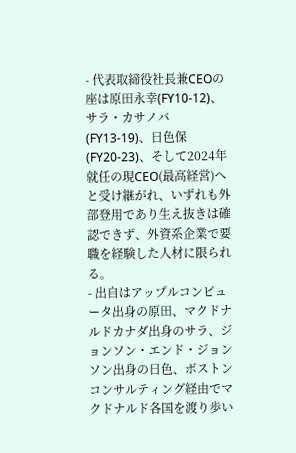- 代表取締役社長兼CEOの座は原田永幸(FY10-12)、サラ・カサノバ(FY13-19)、日色保(FY20-23)、そして2024年就任の現CEO(最高経営)へと受け継がれ、いずれも外部登用であり生え抜きは確認できず、外資系企業で要職を経験した人材に限られる。
- 出自はアップルコンピュータ出身の原田、マクドナルドカナダ出身のサラ、ジョンソン・エンド・ジョンソン出身の日色、ボストンコンサルティング経由でマクドナルド各国を渡り歩い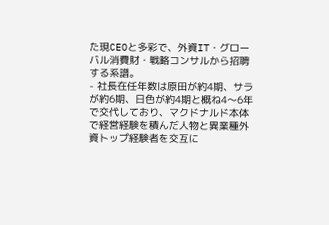た現CEOと多彩で、外資IT・グローバル消費財・戦略コンサルから招聘する系譜。
- 社長在任年数は原田が約4期、サラが約6期、日色が約4期と概ね4〜6年で交代しており、マクドナルド本体で経営経験を積んだ人物と異業種外資トップ経験者を交互に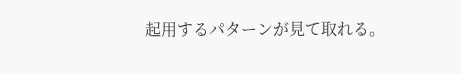起用するパターンが見て取れる。